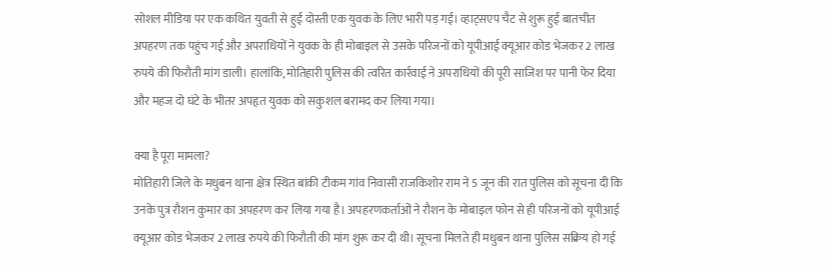सोशल मीडिया पर एक कथित युवती से हुई दोस्ती एक युवक के लिए भारी पड़ गई। व्हाट्सएप चैट से शुरू हुई बातचीत अपहरण तक पहुंच गई और अपराधियों ने युवक के ही मोबाइल से उसके परिजनों को यूपीआई क्यूआर कोड भेजकर 2 लाख रुपये की फिरौती मांग डाली। हालांकि, मोतिहारी पुलिस की त्वरित कार्रवाई ने अपराधियों की पूरी साजिश पर पानी फेर दिया और महज दो घंटे के भीतर अपहृत युवक को सकुशल बरामद कर लिया गया।

क्या है पूरा मामला?
मोतिहारी जिले के मधुबन थाना क्षेत्र स्थित बांकी टीकम गांव निवासी राजकिशोर राम ने 5 जून की रात पुलिस को सूचना दी कि उनके पुत्र रौशन कुमार का अपहरण कर लिया गया है। अपहरणकर्ताओं ने रौशन के मोबाइल फोन से ही परिजनों को यूपीआई क्यूआर कोड भेजकर 2 लाख रुपये की फिरौती की मांग शुरू कर दी थी। सूचना मिलते ही मधुबन थाना पुलिस सक्रिय हो गई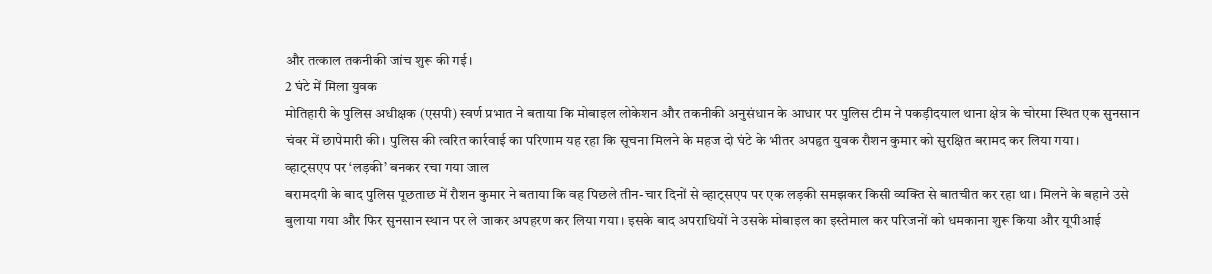और तत्काल तकनीकी जांच शुरू की गई।
2 घंटे में मिला युवक
मोतिहारी के पुलिस अधीक्षक (एसपी) स्वर्ण प्रभात ने बताया कि मोबाइल लोकेशन और तकनीकी अनुसंधान के आधार पर पुलिस टीम ने पकड़ीदयाल थाना क्षेत्र के चोरमा स्थित एक सुनसान चंवर में छापेमारी की। पुलिस की त्वरित कार्रवाई का परिणाम यह रहा कि सूचना मिलने के महज दो घंटे के भीतर अपहृत युवक रौशन कुमार को सुरक्षित बरामद कर लिया गया।
व्हाट्सएप पर ‘लड़की’ बनकर रचा गया जाल
बरामदगी के बाद पुलिस पूछताछ में रौशन कुमार ने बताया कि वह पिछले तीन-चार दिनों से व्हाट्सएप पर एक लड़की समझकर किसी व्यक्ति से बातचीत कर रहा था। मिलने के बहाने उसे बुलाया गया और फिर सुनसान स्थान पर ले जाकर अपहरण कर लिया गया। इसके बाद अपराधियों ने उसके मोबाइल का इस्तेमाल कर परिजनों को धमकाना शुरू किया और यूपीआई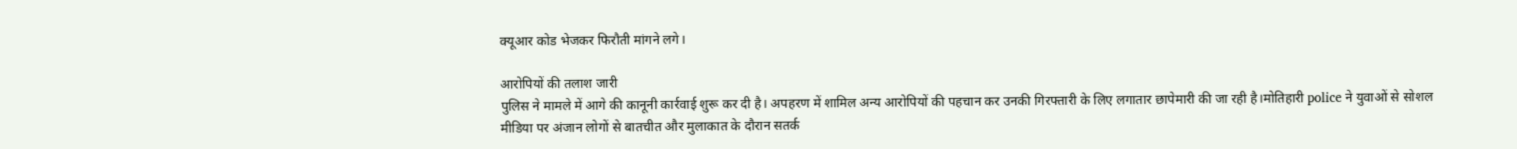क्यूआर कोड भेजकर फिरौती मांगने लगे।

आरोपियों की तलाश जारी
पुलिस ने मामले में आगे की कानूनी कार्रवाई शुरू कर दी है। अपहरण में शामिल अन्य आरोपियों की पहचान कर उनकी गिरफ्तारी के लिए लगातार छापेमारी की जा रही है।मोतिहारी police ने युवाओं से सोशल मीडिया पर अंजान लोगों से बातचीत और मुलाकात के दौरान सतर्क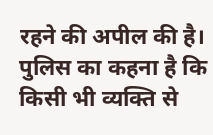रहने की अपील की है। पुलिस का कहना है कि किसी भी व्यक्ति से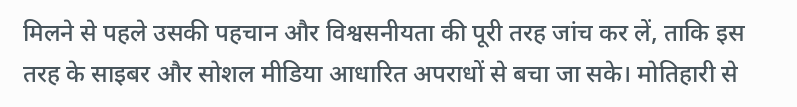मिलने से पहले उसकी पहचान और विश्वसनीयता की पूरी तरह जांच कर लें, ताकि इस तरह के साइबर और सोशल मीडिया आधारित अपराधों से बचा जा सके। मोतिहारी से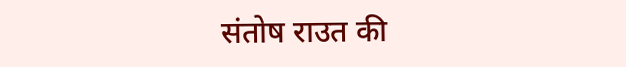संतोष राउत की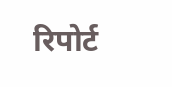रिपोर्ट